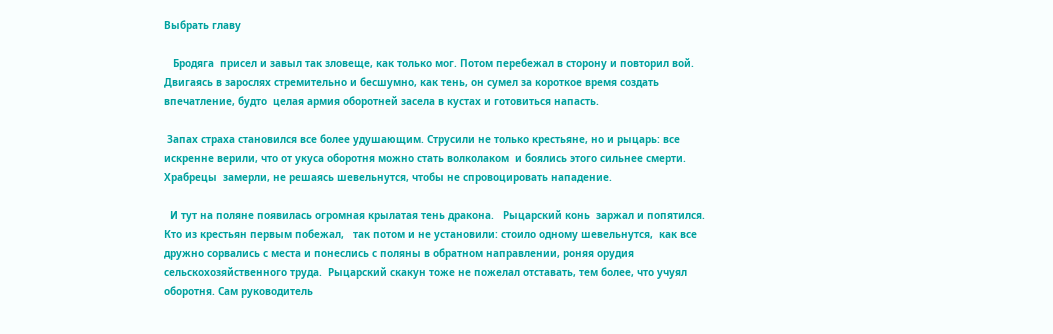Выбрать главу

   Бродяга  присел и завыл так зловеще, как только мог. Потом перебежал в сторону и повторил вой.  Двигаясь в зарослях стремительно и бесшумно, как тень, он сумел за короткое время создать впечатление, будто  целая армия оборотней засела в кустах и готовиться напасть.

 Запах страха становился все более удушающим. Струсили не только крестьяне, но и рыцарь: все искренне верили, что от укуса оборотня можно стать волколаком  и боялись этого сильнее смерти.  Храбрецы  замерли, не решаясь шевельнутся, чтобы не спровоцировать нападение.

  И тут на поляне появилась огромная крылатая тень дракона.   Рыцарский конь  заржал и попятился. Кто из крестьян первым побежал,   так потом и не установили: стоило одному шевельнутся,  как все дружно сорвались с места и понеслись с поляны в обратном направлении, роняя орудия сельскохозяйственного труда.  Рыцарский скакун тоже не пожелал отставать, тем более, что учуял оборотня. Сам руководитель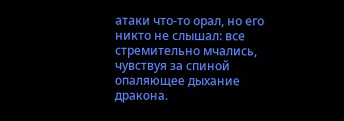атаки что-то орал, но его никто не слышал: все стремительно мчались, чувствуя за спиной опаляющее дыхание дракона.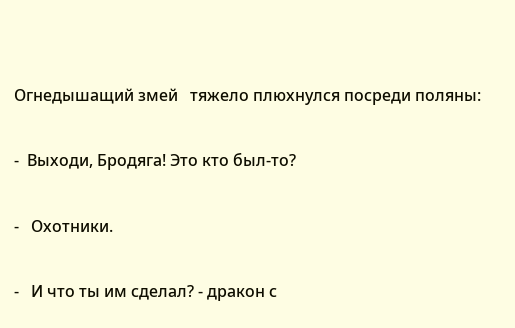Огнедышащий змей   тяжело плюхнулся посреди поляны:

-  Выходи, Бродяга! Это кто был-то?

-   Охотники.

-   И что ты им сделал? - дракон с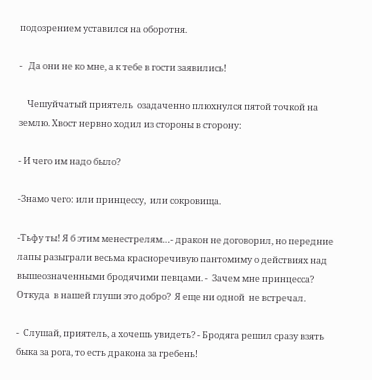подозрением уставился на оборотня.

-   Да они не ко мне, а к тебе в гости заявились!

    Чешуйчатый приятель  озадаченно плюхнулся пятой точкой на землю. Хвост нервно ходил из стороны в сторону:

- И чего им надо было?

-Знамо чего: или принцессу,  или сокровища.

-Тьфу ты! Я б этим менестрелям…- дракон не договорил, но передние лапы разыграли весьма красноречивую пантомиму о действиях над вышеозначенными бродячими певцами. -  Зачем мне принцесса?  Откуда  в нашей глуши это добро?  Я еще ни одной  не встречал.

-  Слушай, приятель, а хочешь увидеть? - Бродяга решил сразу взять быка за рога, то есть дракона за гребень!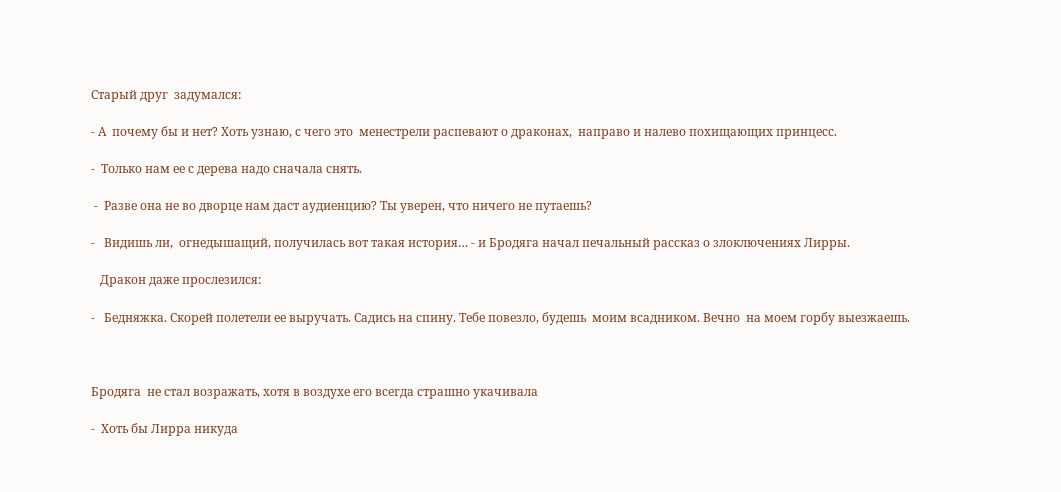Старый друг  задумался:

- А  почему бы и нет? Хоть узнаю, с чего это  менестрели распевают о драконах,  направо и налево похищающих принцесс.

-  Только нам ее с дерева надо сначала снять.

 -  Разве она не во дворце нам даст аудиенцию? Ты уверен, что ничего не путаешь?

-   Видишь ли,  огнедышащий, получилась вот такая история… - и Бродяга начал печальный рассказ о злоключениях Лирры.

   Дракон даже прослезился:

-   Бедняжка. Скорей полетели ее выручать. Садись на спину. Тебе повезло, будешь  моим всадником. Вечно  на моем горбу выезжаешь.



Бродяга  не стал возражать, хотя в воздухе его всегда страшно укачивала

-  Хоть бы Лирра никуда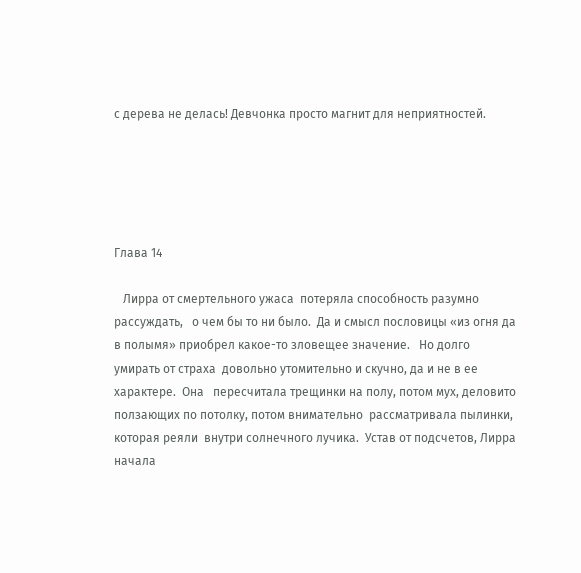с дерева не делась! Девчонка просто магнит для неприятностей.





Глава 14

   Лирра от смертельного ужаса  потеряла способность разумно рассуждать,   о чем бы то ни было.  Да и смысл пословицы «из огня да в полымя» приобрел какое-то зловещее значение.   Но долго умирать от страха  довольно утомительно и скучно, да и не в ее  характере.  Она   пересчитала трещинки на полу, потом мух, деловито ползающих по потолку, потом внимательно  рассматривала пылинки, которая реяли  внутри солнечного лучика.  Устав от подсчетов, Лирра начала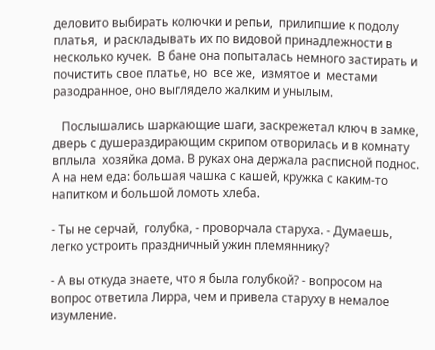деловито выбирать колючки и репьи,  прилипшие к подолу платья,  и раскладывать их по видовой принадлежности в несколько кучек.  В бане она попыталась немного застирать и почистить свое платье, но  все же,  измятое и  местами разодранное, оно выглядело жалким и унылым.

   Послышались шаркающие шаги, заскрежетал ключ в замке,  дверь с душераздирающим скрипом отворилась и в комнату  вплыла  хозяйка дома. В руках она держала расписной поднос.  А на нем еда: большая чашка с кашей, кружка с каким-то напитком и большой ломоть хлеба.

- Ты не серчай,  голубка, - проворчала старуха. - Думаешь,  легко устроить праздничный ужин племяннику?

- А вы откуда знаете, что я была голубкой? - вопросом на вопрос ответила Лирра, чем и привела старуху в немалое изумление.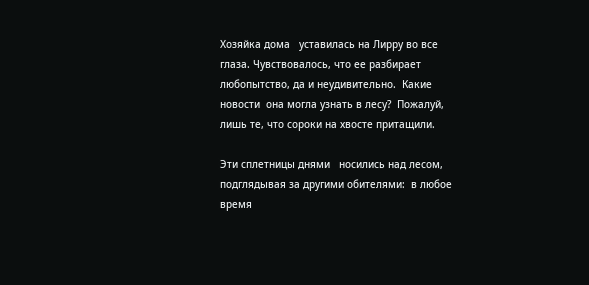Хозяйка дома   уставилась на Лирру во все глаза. Чувствовалось, что ее разбирает любопытство, да и неудивительно.  Какие новости  она могла узнать в лесу?  Пожалуй,  лишь те, что сороки на хвосте притащили.

Эти сплетницы днями   носились над лесом, подглядывая за другими обителями:  в любое время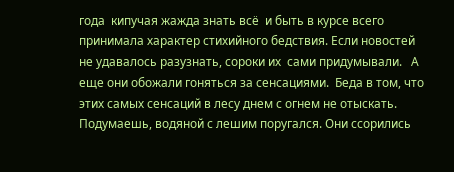года  кипучая жажда знать всё  и быть в курсе всего принимала характер стихийного бедствия. Если новостей не удавалось разузнать, сороки их  сами придумывали.   А еще они обожали гоняться за сенсациями.  Беда в том, что  этих самых сенсаций в лесу днем с огнем не отыскать. Подумаешь, водяной с лешим поругался. Они ссорились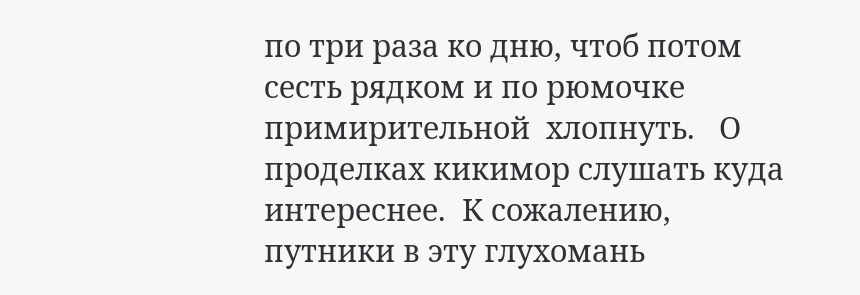по три раза ко дню, чтоб потом  сесть рядком и по рюмочке примирительной  хлопнуть.   О проделках кикимор слушать куда интереснее.  К сожалению, путники в эту глухомань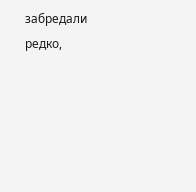забредали редко,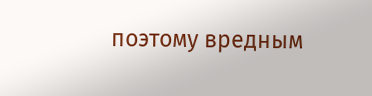поэтому вредным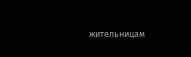жительницам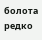болота  редко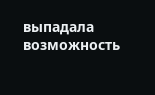выпадала возможность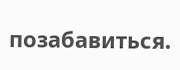позабавиться.